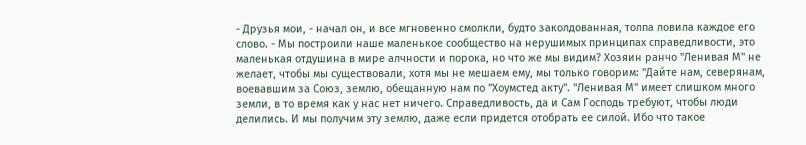- Друзья мои, - начал он, и все мгновенно смолкли, будто заколдованная, толпа ловила каждое его слово. - Мы построили наше маленькое сообщество на нерушимых принципах справедливости, это маленькая отдушина в мире алчности и порока, но что же мы видим? Хозяин ранчо "Ленивая М" не желает, чтобы мы существовали, хотя мы не мешаем ему, мы только говорим: "Дайте нам, северянам, воевавшим за Союз, землю, обещанную нам по "Хоумстед акту". "Ленивая М" имеет слишком много земли, в то время как у нас нет ничего. Справедливость, да и Сам Господь требуют, чтобы люди делились. И мы получим эту землю, даже если придется отобрать ее силой. Ибо что такое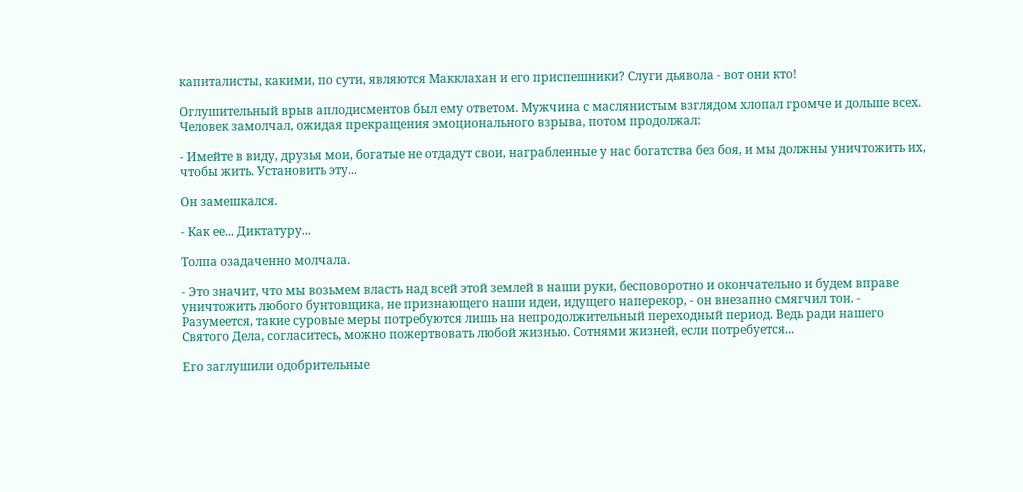капиталисты, какими, по сути, являются Макклахан и его приспешники? Слуги дьявола - вот они кто!

Оглушительный врыв аплодисментов был ему ответом. Мужчина с маслянистым взглядом хлопал громче и дольше всех. Человек замолчал, ожидая прекращения эмоционального взрыва, потом продолжал:

- Имейте в виду, друзья мои, богатые не отдадут свои, награбленные у нас богатства без боя, и мы должны уничтожить их, чтобы жить. Установить эту...

Он замешкался.

- Как ее... Диктатуру...

Толпа озадаченно молчала.

- Это значит, что мы возьмем власть над всей этой землей в наши руки, бесповоротно и окончательно и будем вправе уничтожить любого бунтовщика, не признающего наши идеи, идущего наперекор, - он внезапно смягчил тон. - Разумеется, такие суровые меры потребуются лишь на непродолжительный переходный период. Ведь ради нашего Святого Дела, согласитесь, можно пожертвовать любой жизнью. Сотнями жизней, если потребуется...

Его заглушили одобрительные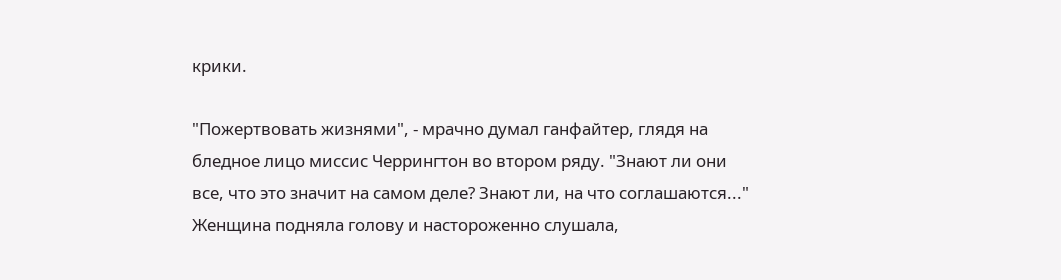крики.

"Пожертвовать жизнями", - мрачно думал ганфайтер, глядя на бледное лицо миссис Черрингтон во втором ряду. "Знают ли они все, что это значит на самом деле? Знают ли, на что соглашаются..." Женщина подняла голову и настороженно слушала,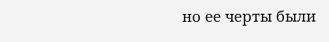но ее черты были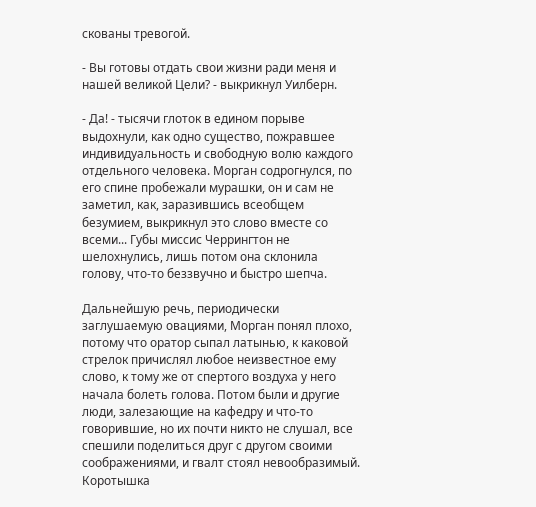скованы тревогой.

- Вы готовы отдать свои жизни ради меня и нашей великой Цели? - выкрикнул Уилберн.

- Да! - тысячи глоток в едином порыве выдохнули, как одно существо, пожравшее индивидуальность и свободную волю каждого отдельного человека. Морган содрогнулся, по его спине пробежали мурашки, он и сам не заметил, как, заразившись всеобщем безумием, выкрикнул это слово вместе со всеми... Губы миссис Черрингтон не шелохнулись, лишь потом она склонила голову, что-то беззвучно и быстро шепча.

Дальнейшую речь, периодически заглушаемую овациями, Морган понял плохо, потому что оратор сыпал латынью, к каковой стрелок причислял любое неизвестное ему слово, к тому же от спертого воздуха у него начала болеть голова. Потом были и другие люди, залезающие на кафедру и что-то говорившие, но их почти никто не слушал, все спешили поделиться друг с другом своими соображениями, и гвалт стоял невообразимый. Коротышка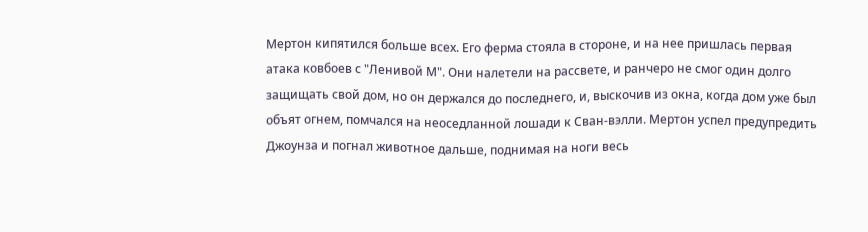Мертон кипятился больше всех. Его ферма стояла в стороне, и на нее пришлась первая атака ковбоев с "Ленивой М". Они налетели на рассвете, и ранчеро не смог один долго защищать свой дом, но он держался до последнего, и, выскочив из окна, когда дом уже был объят огнем, помчался на неоседланной лошади к Сван-вэлли. Мертон успел предупредить Джоунза и погнал животное дальше, поднимая на ноги весь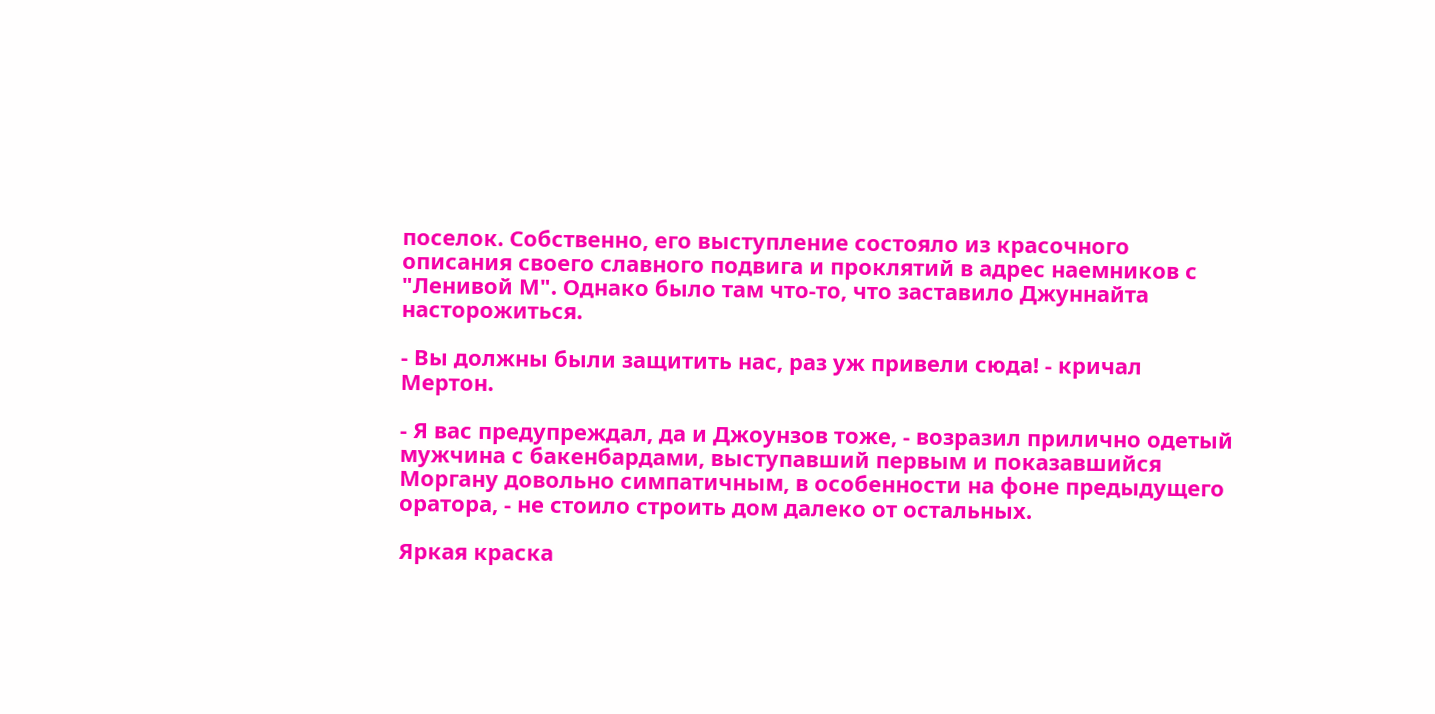поселок. Собственно, его выступление состояло из красочного описания своего славного подвига и проклятий в адрес наемников с "Ленивой М". Однако было там что-то, что заставило Джуннайта насторожиться.

- Вы должны были защитить нас, раз уж привели сюда! - кричал Мертон.

- Я вас предупреждал, да и Джоунзов тоже, - возразил прилично одетый мужчина с бакенбардами, выступавший первым и показавшийся Моргану довольно симпатичным, в особенности на фоне предыдущего оратора, - не стоило строить дом далеко от остальных.

Яркая краска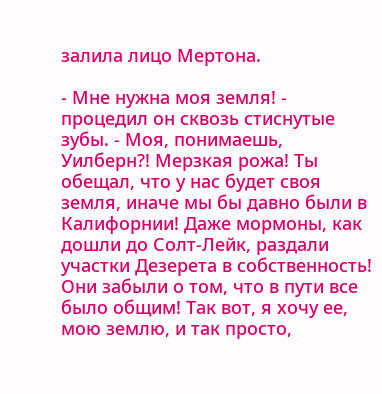залила лицо Мертона.

- Мне нужна моя земля! - процедил он сквозь стиснутые зубы. - Моя, понимаешь, Уилберн?! Мерзкая рожа! Ты обещал, что у нас будет своя земля, иначе мы бы давно были в Калифорнии! Даже мормоны, как дошли до Солт-Лейк, раздали участки Дезерета в собственность! Они забыли о том, что в пути все было общим! Так вот, я хочу ее, мою землю, и так просто,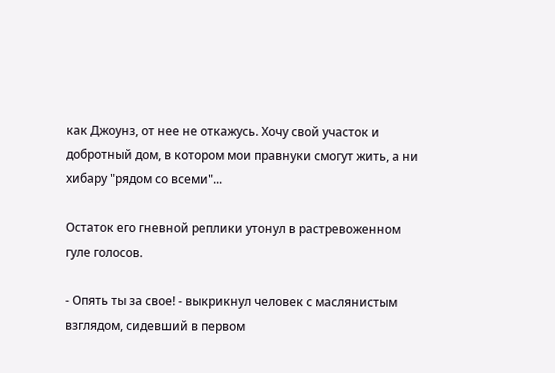как Джоунз, от нее не откажусь. Хочу свой участок и добротный дом, в котором мои правнуки смогут жить, а ни хибару "рядом со всеми"...

Остаток его гневной реплики утонул в растревоженном гуле голосов.

- Опять ты за свое! - выкрикнул человек с маслянистым взглядом, сидевший в первом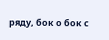ряду, бок о бок с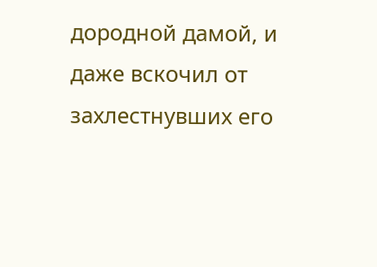дородной дамой, и даже вскочил от захлестнувших его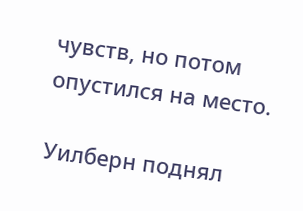чувств, но потом опустился на место.

Уилберн поднял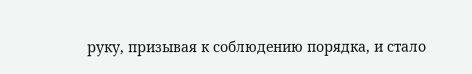руку, призывая к соблюдению порядка, и стало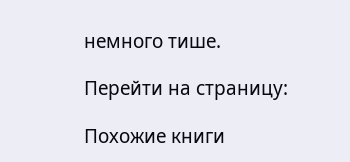немного тише.

Перейти на страницу:

Похожие книги